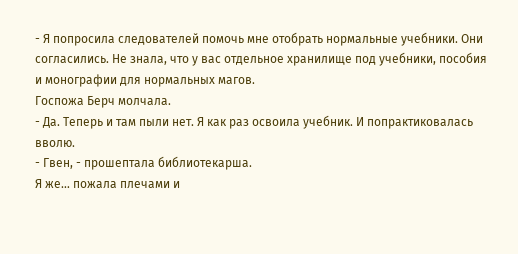- Я попросила следователей помочь мне отобрать нормальные учебники. Они согласились. Не знала, что у вас отдельное хранилище под учебники, пособия и монографии для нормальных магов.
Госпожа Берч молчала.
- Да. Теперь и там пыли нет. Я как раз освоила учебник. И попрактиковалась вволю.
- Гвен, - прошептала библиотекарша.
Я же… пожала плечами и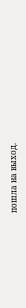пошла на выход.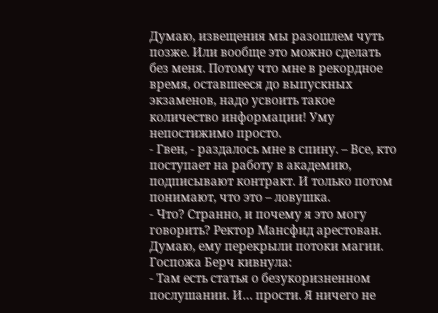Думаю, извещения мы разошлем чуть позже. Или вообще это можно сделать без меня. Потому что мне в рекордное время, оставшееся до выпускных экзаменов, надо усвоить такое количество информации! Уму непостижимо просто.
- Гвен, - раздалось мне в спину. – Все, кто поступает на работу в академию, подписывают контракт. И только потом понимают, что это – ловушка.
- Что? Странно, и почему я это могу говорить? Ректор Мансфид арестован. Думаю, ему перекрыли потоки магии.
Госпожа Берч кивнула:
- Там есть статья о безукоризненном послушании. И… прости. Я ничего не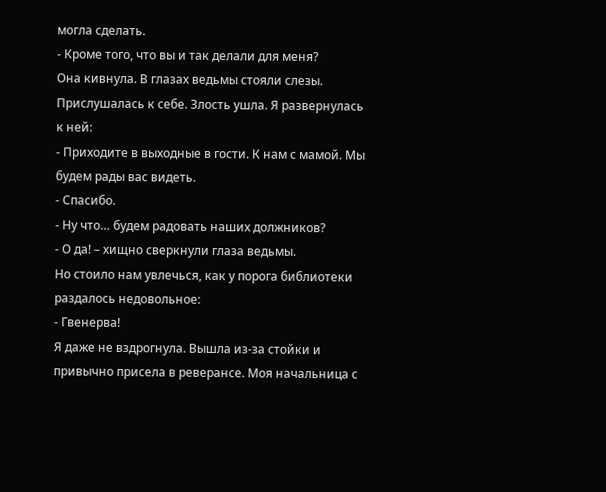могла сделать.
- Кроме того, что вы и так делали для меня?
Она кивнула. В глазах ведьмы стояли слезы.
Прислушалась к себе. Злость ушла. Я развернулась к ней:
- Приходите в выходные в гости. К нам с мамой. Мы будем рады вас видеть.
- Спасибо.
- Ну что… будем радовать наших должников?
- О да! – хищно сверкнули глаза ведьмы.
Но стоило нам увлечься, как у порога библиотеки раздалось недовольное:
- Гвенерва!
Я даже не вздрогнула. Вышла из-за стойки и привычно присела в реверансе. Моя начальница с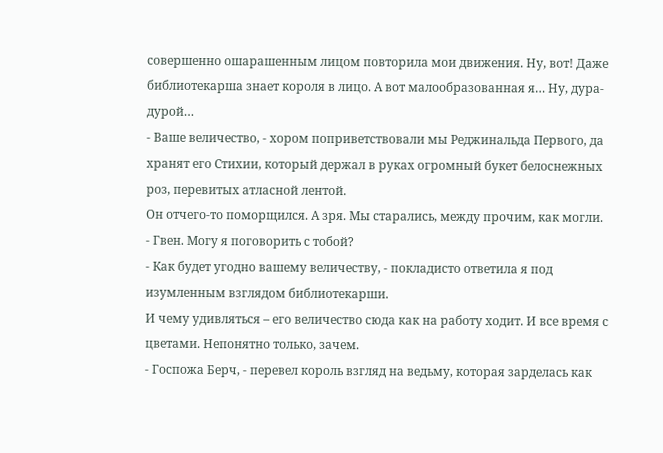совершенно ошарашенным лицом повторила мои движения. Ну, вот! Даже библиотекарша знает короля в лицо. А вот малообразованная я… Ну, дура-дурой…
- Ваше величество, - хором поприветствовали мы Реджинальда Первого, да хранят его Стихии, который держал в руках огромный букет белоснежных роз, перевитых атласной лентой.
Он отчего-то поморщился. А зря. Мы старались, между прочим, как могли.
- Гвен. Могу я поговорить с тобой?
- Как будет угодно вашему величеству, - покладисто ответила я под изумленным взглядом библиотекарши.
И чему удивляться – его величество сюда как на работу ходит. И все время с цветами. Непонятно только, зачем.
- Госпожа Берч, - перевел король взгляд на ведьму, которая зарделась как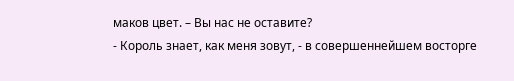маков цвет. – Вы нас не оставите?
- Король знает, как меня зовут, - в совершеннейшем восторге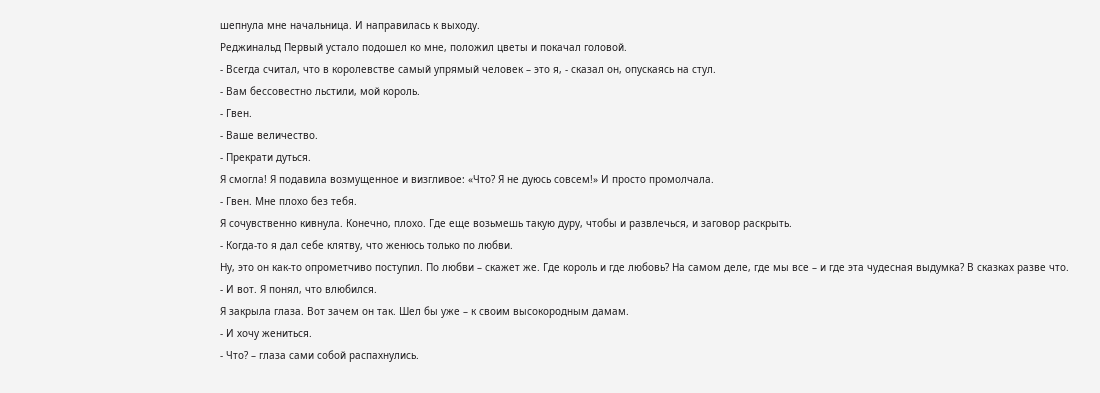шепнула мне начальница. И направилась к выходу.
Реджинальд Первый устало подошел ко мне, положил цветы и покачал головой.
- Всегда считал, что в королевстве самый упрямый человек – это я, - сказал он, опускаясь на стул.
- Вам бессовестно льстили, мой король.
- Гвен.
- Ваше величество.
- Прекрати дуться.
Я смогла! Я подавила возмущенное и визгливое: «Что? Я не дуюсь совсем!» И просто промолчала.
- Гвен. Мне плохо без тебя.
Я сочувственно кивнула. Конечно, плохо. Где еще возьмешь такую дуру, чтобы и развлечься, и заговор раскрыть.
- Когда-то я дал себе клятву, что женюсь только по любви.
Ну, это он как-то опрометчиво поступил. По любви – скажет же. Где король и где любовь? На самом деле, где мы все – и где эта чудесная выдумка? В сказках разве что.
- И вот. Я понял, что влюбился.
Я закрыла глаза. Вот зачем он так. Шел бы уже – к своим высокородным дамам.
- И хочу жениться.
- Что? – глаза сами собой распахнулись.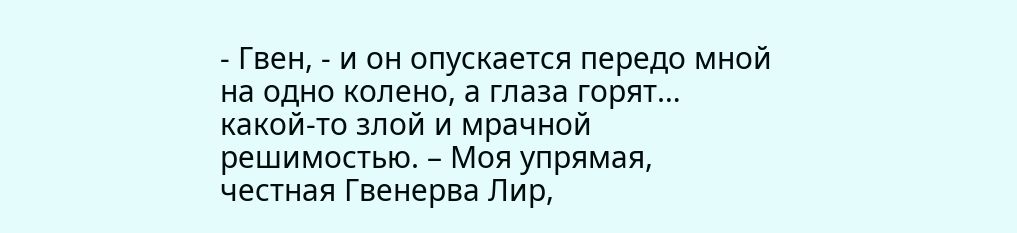- Гвен, - и он опускается передо мной на одно колено, а глаза горят… какой-то злой и мрачной решимостью. – Моя упрямая, честная Гвенерва Лир,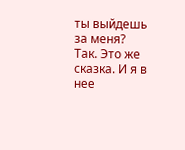ты выйдешь за меня?
Так. Это же сказка. И я в нее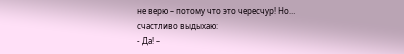не верю – потому что это чересчур! Но… счастливо выдыхаю:
- Да! –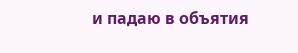и падаю в объятия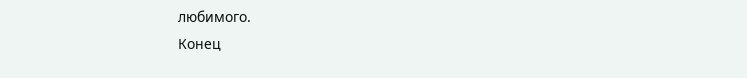любимого.
Конец